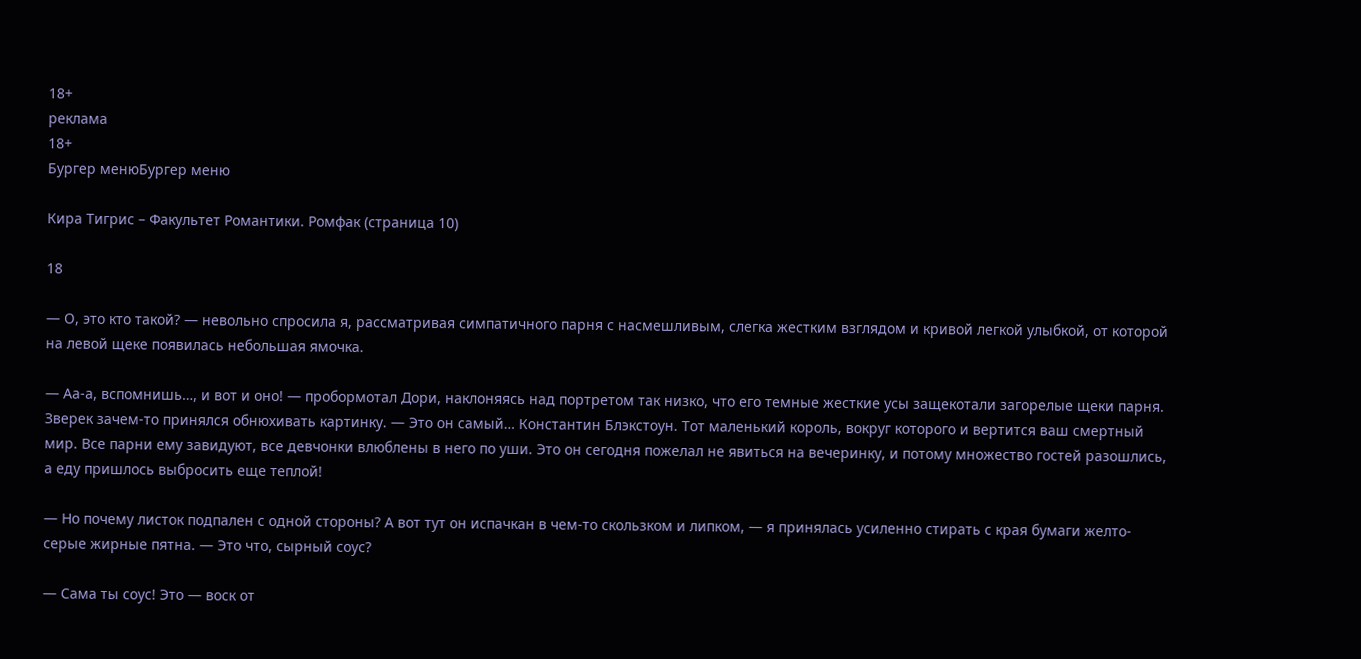18+
реклама
18+
Бургер менюБургер меню

Кира Тигрис – Факультет Романтики. Ромфак (страница 10)

18

— О, это кто такой? — невольно спросила я, рассматривая симпатичного парня с насмешливым, слегка жестким взглядом и кривой легкой улыбкой, от которой на левой щеке появилась небольшая ямочка.

— Аа-а, вспомнишь…, и вот и оно! — пробормотал Дори, наклоняясь над портретом так низко, что его темные жесткие усы защекотали загорелые щеки парня. Зверек зачем-то принялся обнюхивать картинку. — Это он самый… Константин Блэкстоун. Тот маленький король, вокруг которого и вертится ваш смертный мир. Все парни ему завидуют, все девчонки влюблены в него по уши. Это он сегодня пожелал не явиться на вечеринку, и потому множество гостей разошлись, а еду пришлось выбросить еще теплой!

— Но почему листок подпален с одной стороны? А вот тут он испачкан в чем-то скользком и липком, — я принялась усиленно стирать с края бумаги желто-серые жирные пятна. — Это что, сырный соус?

— Сама ты соус! Это — воск от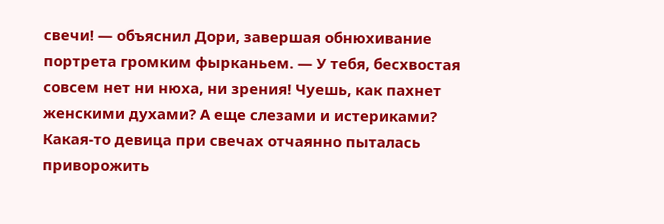свечи! — объяснил Дори, завершая обнюхивание портрета громким фырканьем. — У тебя, бесхвостая совсем нет ни нюха, ни зрения! Чуешь, как пахнет женскими духами? А еще слезами и истериками? Какая-то девица при свечах отчаянно пыталась приворожить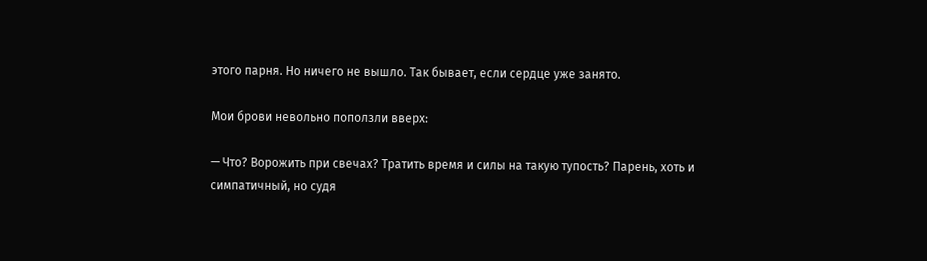этого парня. Но ничего не вышло. Так бывает, если сердце уже занято.

Мои брови невольно поползли вверх:

— Что? Ворожить при свечах? Тратить время и силы на такую тупость? Парень, хоть и симпатичный, но судя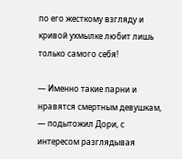по его жесткому взгляду и кривой ухмылке любит лишь только самого себя!

— Именно такие парни и нравятся смертным девушкам, — подытожил Дори, с интересом разглядывая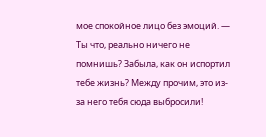мое спокойное лицо без эмоций. — Ты что, реально ничего не помнишь? Забыла, как он испортил тебе жизнь? Между прочим, это из-за него тебя сюда выбросили!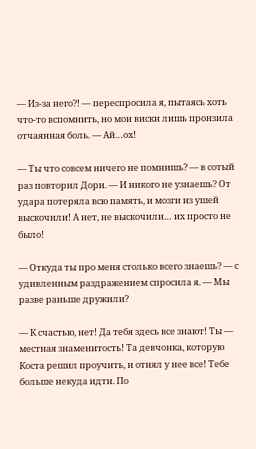— Из-за него?! — переспросила я, пытаясь хоть что-то вспомнить, но мои виски лишь пронзила отчаянная боль. — Ай…ох!

— Ты что совсем ничего не помнишь? — в сотый раз повторил Дори. — И никого не узнаешь? От удара потеряла всю память, и мозги из ушей выскочили! А нет, не выскочили… их просто не было!

— Откуда ты про меня столько всего знаешь? — с удивленным раздражением спросила я. — Мы разве раньше дружили?

— К счастью, нет! Да тебя здесь все знают! Ты — местная знаменитость! Та девчонка, которую Коста решил проучить, и отнял у нее все! Тебе больше некуда идти. По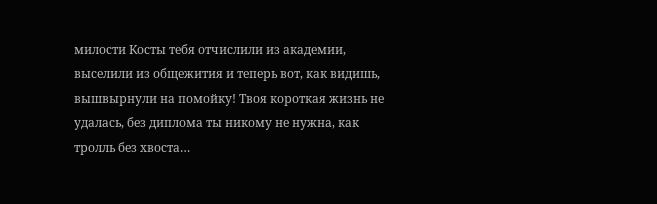милости Косты тебя отчислили из академии, выселили из общежития и теперь вот, как видишь, вышвырнули на помойку! Твоя короткая жизнь не удалась, без диплома ты никому не нужна, как тролль без хвоста…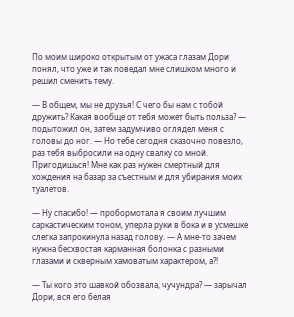По моим широко открытым от ужаса глазам Дори понял, что уже и так поведал мне слишком много и решил сменить тему.

— В общем, мы не друзья! С чего бы нам с тобой дружить? Какая вообще от тебя может быть польза? — подытожил он, затем задумчиво оглядел меня с головы до ног. — Но тебе сегодня сказочно повезло, раз тебя выбросили на одну свалку со мной. Пригодишься! Мне как раз нужен смертный для хождения на базар за съестным и для убирания моих туалетов.

— Ну спасибо! — пробормотала я своим лучшим саркастическим тоном, уперла руки в бока и в усмешке слегка запрокинула назад голову. — А мне-то зачем нужна бесхвостая карманная болонка с разными глазами и скверным хамоватым характером, а?!

— Ты кого это шавкой обозвала, чучундра? — зарычал Дори, вся его белая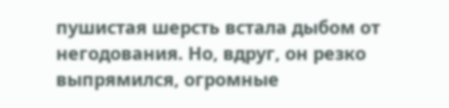пушистая шерсть встала дыбом от негодования. Но, вдруг, он резко выпрямился, огромные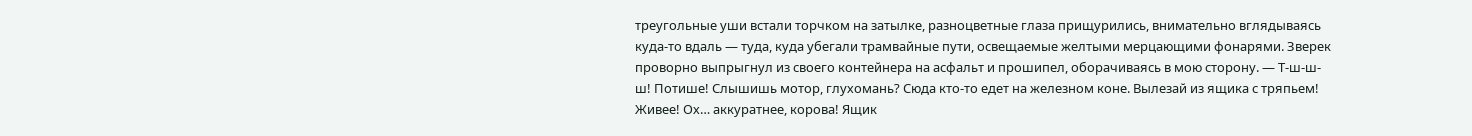треугольные уши встали торчком на затылке, разноцветные глаза прищурились, внимательно вглядываясь куда-то вдаль — туда, куда убегали трамвайные пути, освещаемые желтыми мерцающими фонарями. Зверек проворно выпрыгнул из своего контейнера на асфальт и прошипел, оборачиваясь в мою сторону. — Т-ш-ш-ш! Потише! Слышишь мотор, глухомань? Сюда кто-то едет на железном коне. Вылезай из ящика с тряпьем! Живее! Ох… аккуратнее, корова! Ящик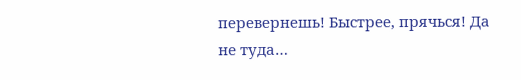перевернешь! Быстрее, прячься! Да не туда…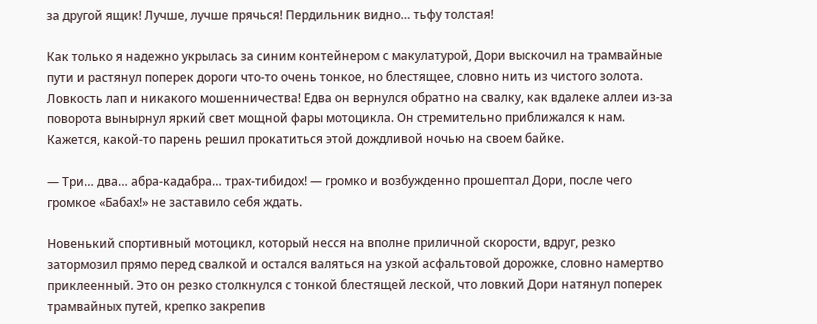за другой ящик! Лучше, лучше прячься! Пердильник видно… тьфу толстая!

Как только я надежно укрылась за синим контейнером с макулатурой, Дори выскочил на трамвайные пути и растянул поперек дороги что-то очень тонкое, но блестящее, словно нить из чистого золота. Ловкость лап и никакого мошенничества! Едва он вернулся обратно на свалку, как вдалеке аллеи из-за поворота вынырнул яркий свет мощной фары мотоцикла. Он стремительно приближался к нам. Кажется, какой-то парень решил прокатиться этой дождливой ночью на своем байке.

— Три… два… абра-кадабра… трах-тибидох! — громко и возбужденно прошептал Дори, после чего громкое «Бабах!» не заставило себя ждать.

Новенький спортивный мотоцикл, который несся на вполне приличной скорости, вдруг, резко затормозил прямо перед свалкой и остался валяться на узкой асфальтовой дорожке, словно намертво приклеенный. Это он резко столкнулся с тонкой блестящей леской, что ловкий Дори натянул поперек трамвайных путей, крепко закрепив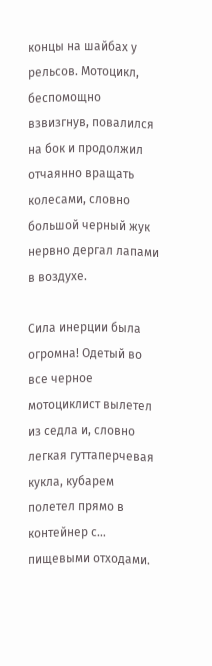концы на шайбах у рельсов. Мотоцикл, беспомощно взвизгнув, повалился на бок и продолжил отчаянно вращать колесами, словно большой черный жук нервно дергал лапами в воздухе.

Сила инерции была огромна! Одетый во все черное мотоциклист вылетел из седла и, словно легкая гуттаперчевая кукла, кубарем полетел прямо в контейнер с… пищевыми отходами.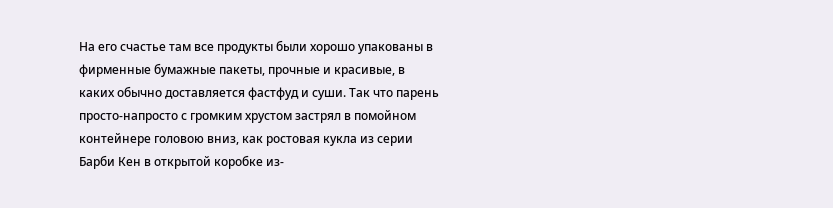На его счастье там все продукты были хорошо упакованы в фирменные бумажные пакеты, прочные и красивые, в каких обычно доставляется фастфуд и суши. Так что парень просто-напросто с громким хрустом застрял в помойном контейнере головою вниз, как ростовая кукла из серии Барби Кен в открытой коробке из-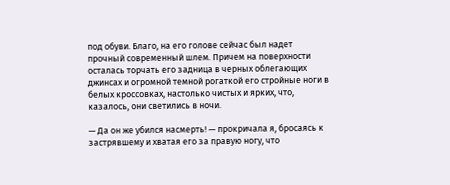под обуви. Благо, на его голове сейчас был надет прочный современный шлем. Причем на поверхности осталась торчать его задница в черных облегающих джинсах и огромной темной рогаткой его стройные ноги в белых кроссовках, настолько чистых и ярких, что, казалось, они светились в ночи.

— Да он же убился насмерть! — прокричала я, бросаясь к застрявшему и хватая его за правую ногу, что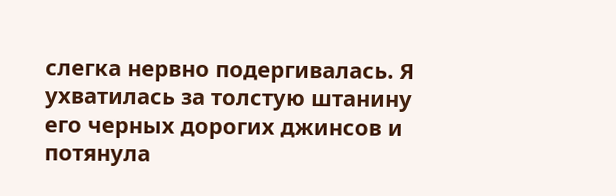слегка нервно подергивалась. Я ухватилась за толстую штанину его черных дорогих джинсов и потянула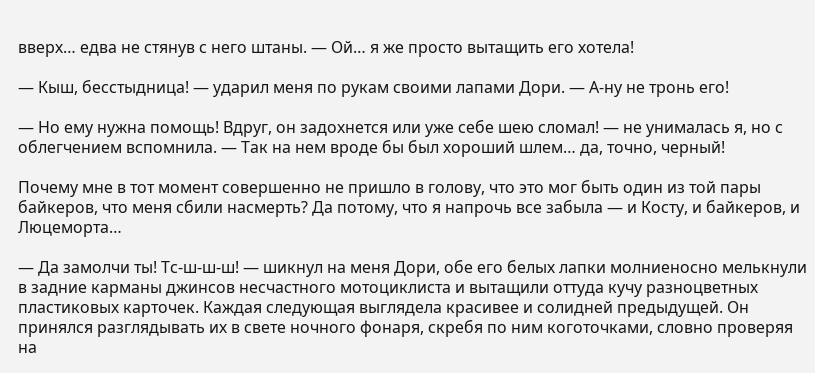вверх… едва не стянув с него штаны. — Ой… я же просто вытащить его хотела!

— Кыш, бесстыдница! — ударил меня по рукам своими лапами Дори. — А-ну не тронь его!

— Но ему нужна помощь! Вдруг, он задохнется или уже себе шею сломал! — не унималась я, но с облегчением вспомнила. — Так на нем вроде бы был хороший шлем… да, точно, черный!

Почему мне в тот момент совершенно не пришло в голову, что это мог быть один из той пары байкеров, что меня сбили насмерть? Да потому, что я напрочь все забыла — и Косту, и байкеров, и Люцеморта…

— Да замолчи ты! Тс-ш-ш-ш! — шикнул на меня Дори, обе его белых лапки молниеносно мелькнули в задние карманы джинсов несчастного мотоциклиста и вытащили оттуда кучу разноцветных пластиковых карточек. Каждая следующая выглядела красивее и солидней предыдущей. Он принялся разглядывать их в свете ночного фонаря, скребя по ним коготочками, словно проверяя на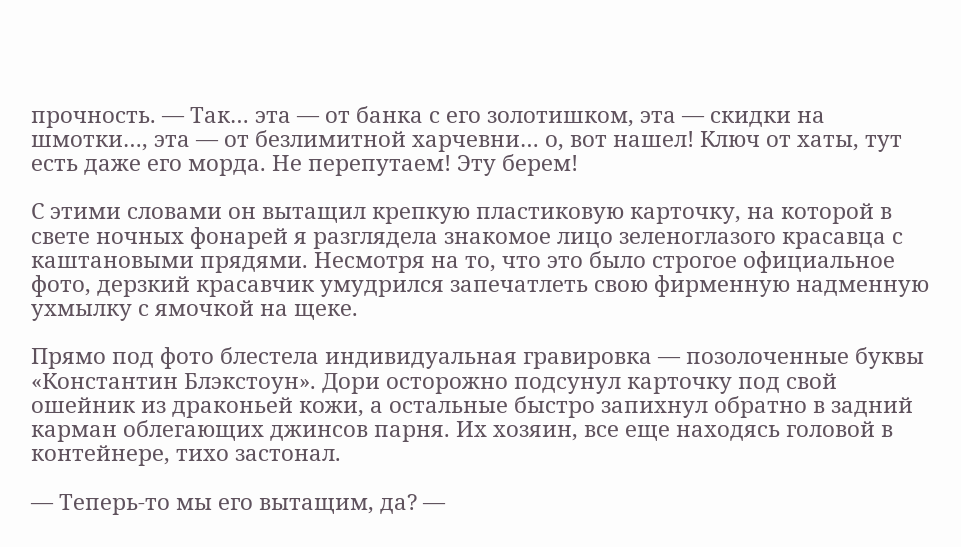прочность. — Так… эта — от банка с его золотишком, эта — скидки на шмотки…, эта — от безлимитной харчевни… о, вот нашел! Ключ от хаты, тут есть даже его морда. Не перепутаем! Эту берем!

С этими словами он вытащил крепкую пластиковую карточку, на которой в свете ночных фонарей я разглядела знакомое лицо зеленоглазого красавца с каштановыми прядями. Несмотря на то, что это было строгое официальное фото, дерзкий красавчик умудрился запечатлеть свою фирменную надменную ухмылку с ямочкой на щеке.

Прямо под фото блестела индивидуальная гравировка — позолоченные буквы «Константин Блэкстоун». Дори осторожно подсунул карточку под свой ошейник из драконьей кожи, а остальные быстро запихнул обратно в задний карман облегающих джинсов парня. Их хозяин, все еще находясь головой в контейнере, тихо застонал.

— Теперь-то мы его вытащим, да? —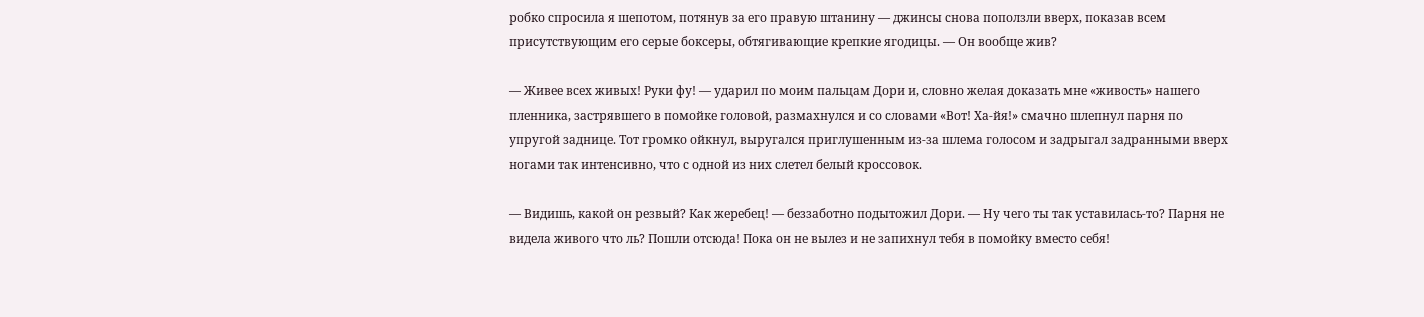робко спросила я шепотом, потянув за его правую штанину — джинсы снова поползли вверх, показав всем присутствующим его серые боксеры, обтягивающие крепкие ягодицы. — Он вообще жив?

— Живее всех живых! Руки фу! — ударил по моим пальцам Дори и, словно желая доказать мне «живость» нашего пленника, застрявшего в помойке головой, размахнулся и со словами «Вот! Ха-йя!» смачно шлепнул парня по упругой заднице. Тот громко ойкнул, выругался приглушенным из-за шлема голосом и задрыгал задранными вверх ногами так интенсивно, что с одной из них слетел белый кроссовок.

— Видишь, какой он резвый? Как жеребец! — беззаботно подытожил Дори. — Ну чего ты так уставилась-то? Парня не видела живого что ль? Пошли отсюда! Пока он не вылез и не запихнул тебя в помойку вместо себя!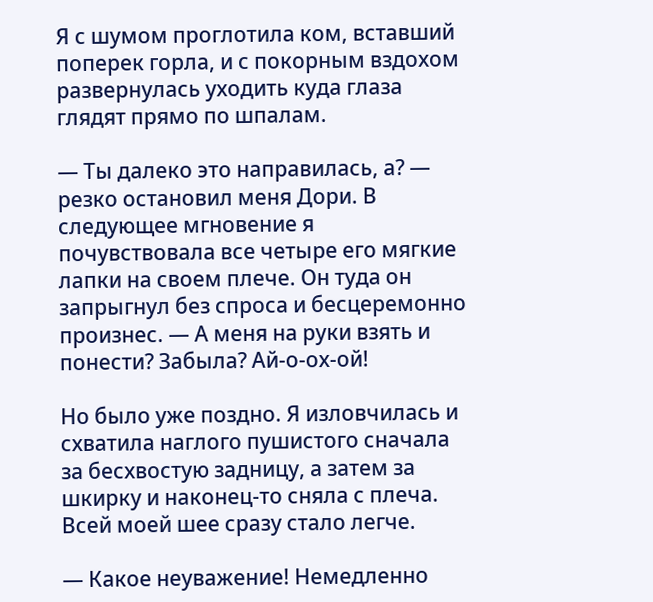Я с шумом проглотила ком, вставший поперек горла, и с покорным вздохом развернулась уходить куда глаза глядят прямо по шпалам.

— Ты далеко это направилась, а? — резко остановил меня Дори. В следующее мгновение я почувствовала все четыре его мягкие лапки на своем плече. Он туда он запрыгнул без спроса и бесцеремонно произнес. — А меня на руки взять и понести? Забыла? Ай-о-ох-ой!

Но было уже поздно. Я изловчилась и схватила наглого пушистого сначала за бесхвостую задницу, а затем за шкирку и наконец-то сняла с плеча. Всей моей шее сразу стало легче.

— Какое неуважение! Немедленно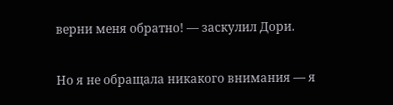верни меня обратно! — заскулил Дори.

Но я не обращала никакого внимания — я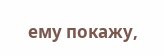ему покажу,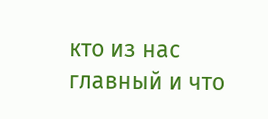кто из нас главный и что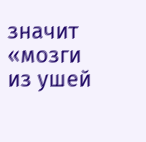значит «мозги из ушей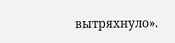вытряхнуло».